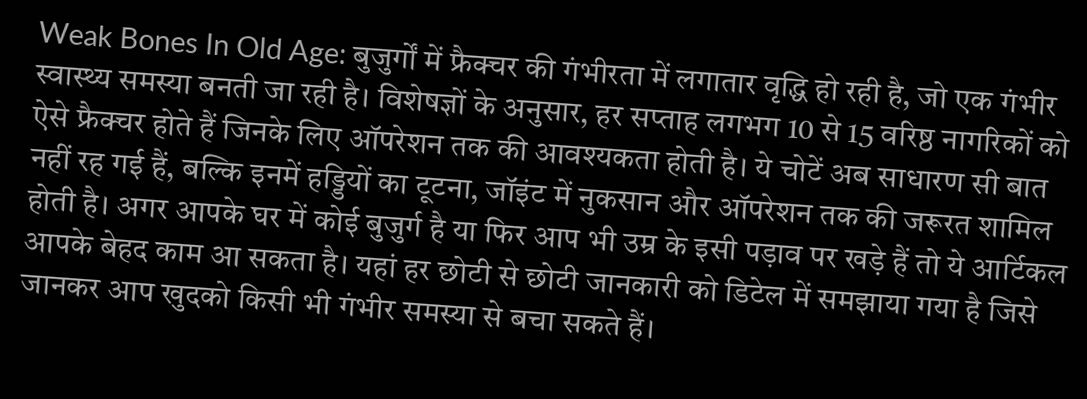Weak Bones In Old Age: बुजुर्गों में फ्रैक्चर की गंभीरता में लगातार वृद्धि हो रही है, जो एक गंभीर स्वास्थ्य समस्या बनती जा रही है। विशेषज्ञों के अनुसार, हर सप्ताह लगभग 10 से 15 वरिष्ठ नागरिकों को ऐसे फ्रैक्चर होते हैं जिनके लिए ऑपरेशन तक की आवश्यकता होती है। ये चोटें अब साधारण सी बात नहीं रह गई हैं, बल्कि इनमें हड्डियों का टूटना, जॉइंट में नुकसान और ऑपरेशन तक की जरूरत शामिल होती है। अगर आपके घर में कोई बुजुर्ग है या फिर आप भी उम्र के इसी पड़ाव पर खड़े हैं तो ये आर्टिकल आपके बेहद काम आ सकता है। यहां हर छोटी से छोटी जानकारी को डिटेल में समझाया गया है जिसे जानकर आप खुदको किसी भी गंभीर समस्या से बचा सकते हैं।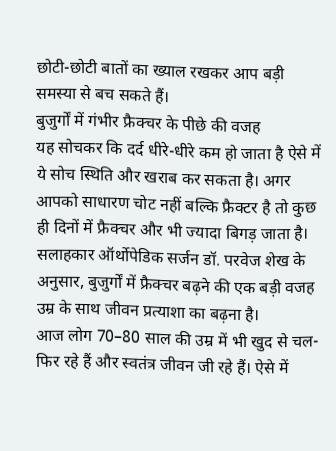छोटी-छोटी बातों का ख्याल रखकर आप बड़ी समस्या से बच सकते हैं।
बुजुर्गों में गंभीर फ्रैक्चर के पीछे की वजह
यह सोचकर कि दर्द धीरे-धीरे कम हो जाता है ऐसे में ये सोच स्थिति और खराब कर सकता है। अगर आपको साधारण चोट नहीं बल्कि फ्रैक्टर है तो कुछ ही दिनों में फ्रैक्चर और भी ज्यादा बिगड़ जाता है। सलाहकार ऑर्थोपेडिक सर्जन डॉ. परवेज शेख के अनुसार, बुजुर्गों में फ्रैक्चर बढ़ने की एक बड़ी वजह उम्र के साथ जीवन प्रत्याशा का बढ़ना है।
आज लोग 70–80 साल की उम्र में भी खुद से चल-फिर रहे हैं और स्वतंत्र जीवन जी रहे हैं। ऐसे में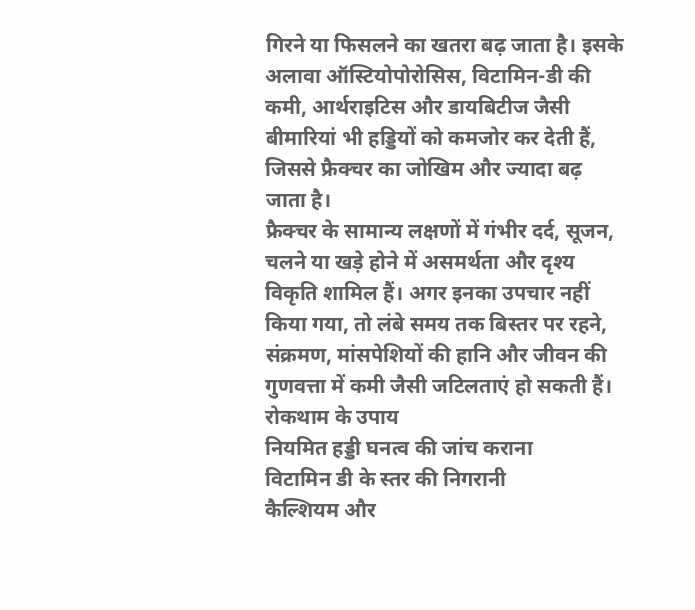गिरने या फिसलने का खतरा बढ़ जाता है। इसके अलावा ऑस्टियोपोरोसिस, विटामिन-डी की कमी, आर्थराइटिस और डायबिटीज जैसी बीमारियां भी हड्डियों को कमजोर कर देती हैं, जिससे फ्रैक्चर का जोखिम और ज्यादा बढ़ जाता है।
फ्रैक्चर के सामान्य लक्षणों में गंभीर दर्द, सूजन, चलने या खड़े होने में असमर्थता और दृश्य विकृति शामिल हैं। अगर इनका उपचार नहीं किया गया, तो लंबे समय तक बिस्तर पर रहने, संक्रमण, मांसपेशियों की हानि और जीवन की गुणवत्ता में कमी जैसी जटिलताएं हो सकती हैं।
रोकथाम के उपाय
नियमित हड्डी घनत्व की जांच कराना
विटामिन डी के स्तर की निगरानी
कैल्शियम और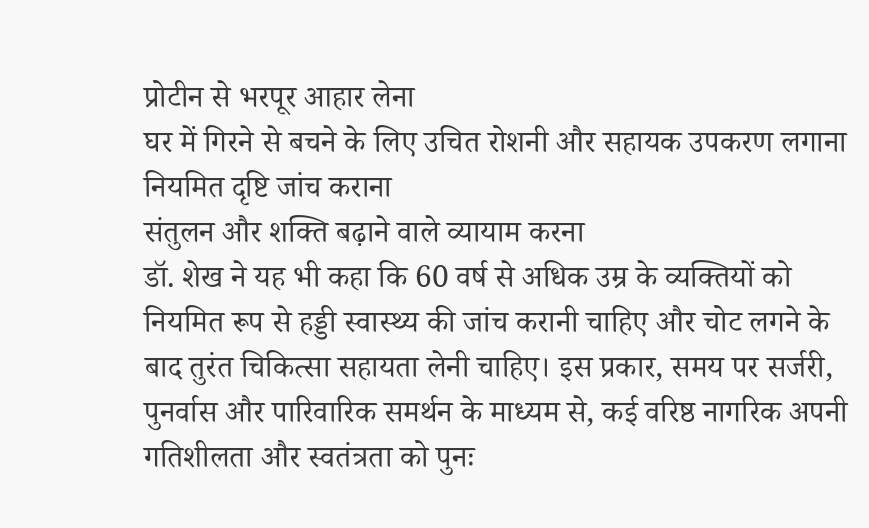प्रोटीन से भरपूर आहार लेना
घर में गिरने से बचने के लिए उचित रोशनी और सहायक उपकरण लगाना
नियमित दृष्टि जांच कराना
संतुलन और शक्ति बढ़ाने वाले व्यायाम करना
डॉ. शेख ने यह भी कहा कि 60 वर्ष से अधिक उम्र के व्यक्तियों को नियमित रूप से हड्डी स्वास्थ्य की जांच करानी चाहिए और चोट लगने के बाद तुरंत चिकित्सा सहायता लेनी चाहिए। इस प्रकार, समय पर सर्जरी, पुनर्वास और पारिवारिक समर्थन के माध्यम से, कई वरिष्ठ नागरिक अपनी गतिशीलता और स्वतंत्रता को पुनः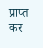प्राप्त कर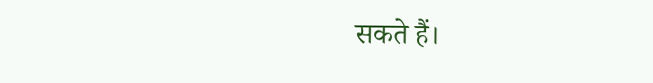सकते हैं।